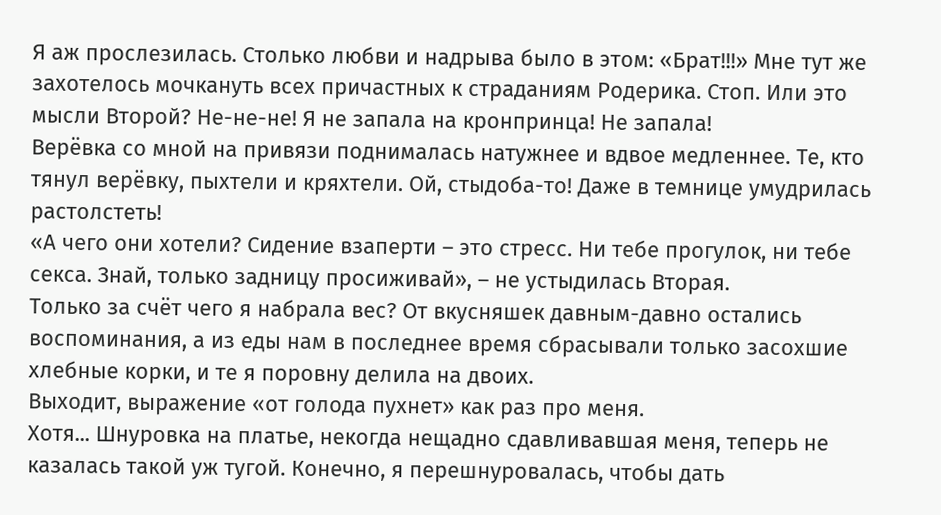Я аж прослезилась. Столько любви и надрыва было в этом: «Брат!!!» Мне тут же захотелось мочкануть всех причастных к страданиям Родерика. Стоп. Или это мысли Второй? Не-не-не! Я не запала на кронпринца! Не запала!
Верёвка со мной на привязи поднималась натужнее и вдвое медленнее. Те, кто тянул верёвку, пыхтели и кряхтели. Ой, стыдоба-то! Даже в темнице умудрилась растолстеть!
«А чего они хотели? Сидение взаперти – это стресс. Ни тебе прогулок, ни тебе секса. Знай, только задницу просиживай», – не устыдилась Вторая.
Только за счёт чего я набрала вес? От вкусняшек давным-давно остались воспоминания, а из еды нам в последнее время сбрасывали только засохшие хлебные корки, и те я поровну делила на двоих.
Выходит, выражение «от голода пухнет» как раз про меня.
Хотя... Шнуровка на платье, некогда нещадно сдавливавшая меня, теперь не казалась такой уж тугой. Конечно, я перешнуровалась, чтобы дать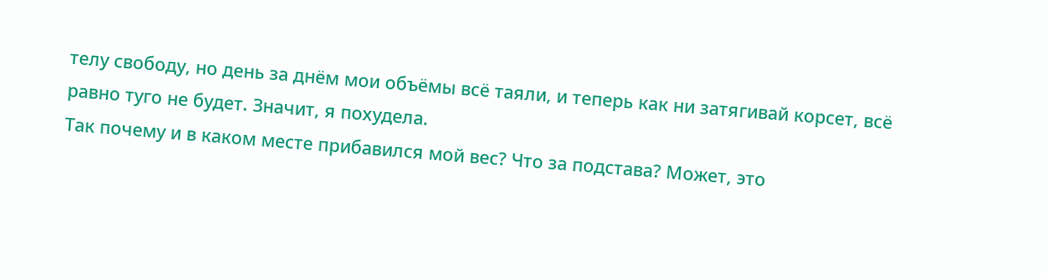телу свободу, но день за днём мои объёмы всё таяли, и теперь как ни затягивай корсет, всё равно туго не будет. Значит, я похудела.
Так почему и в каком месте прибавился мой вес? Что за подстава? Может, это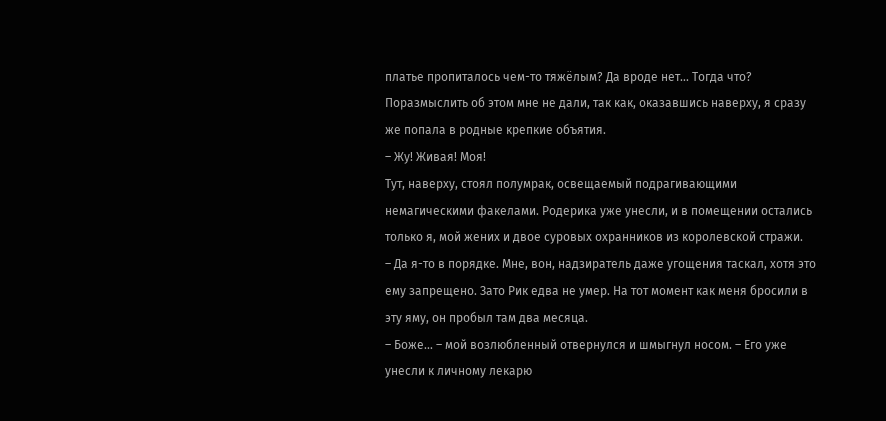платье пропиталось чем-то тяжёлым? Да вроде нет... Тогда что?
Поразмыслить об этом мне не дали, так как, оказавшись наверху, я сразу же попала в родные крепкие объятия.
– Жу! Живая! Моя!
Тут, наверху, стоял полумрак, освещаемый подрагивающими немагическими факелами. Родерика уже унесли, и в помещении остались только я, мой жених и двое суровых охранников из королевской стражи.
– Да я-то в порядке. Мне, вон, надзиратель даже угощения таскал, хотя это ему запрещено. Зато Рик едва не умер. На тот момент как меня бросили в эту яму, он пробыл там два месяца.
– Боже... – мой возлюбленный отвернулся и шмыгнул носом. – Его уже унесли к личному лекарю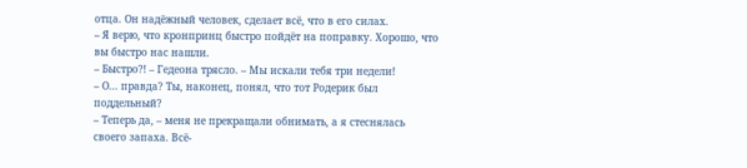отца. Он надёжный человек, сделает всё, что в его силах.
– Я верю, что кронпринц быстро пойдёт на поправку. Хорошо, что вы быстро нас нашли.
– Быстро?! – Гедеона трясло. – Мы искали тебя три недели!
– О... правда? Ты, наконец, понял, что тот Родерик был поддельный?
– Теперь да, – меня не прекращали обнимать, а я стеснялась своего запаха. Всё-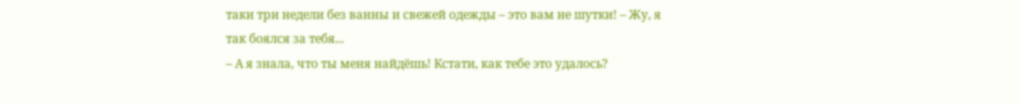таки три недели без ванны и свежей одежды – это вам не шутки! – Жу, я так боялся за тебя...
– А я знала, что ты меня найдёшь! Кстати, как тебе это удалось?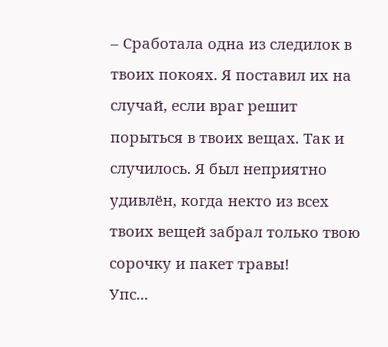– Сработала одна из следилок в твоих покоях. Я поставил их на случай, если враг решит порыться в твоих вещах. Так и случилось. Я был неприятно удивлён, когда некто из всех твоих вещей забрал только твою сорочку и пакет травы!
Упс...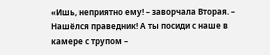«Ишь, неприятно ему! – заворчала Вторая. – Нашёлся праведник! А ты посиди с наше в камере с трупом –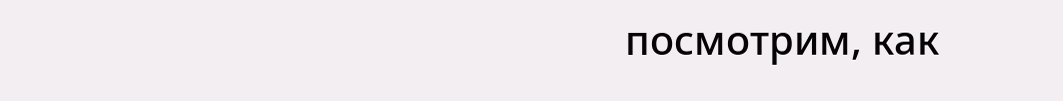посмотрим, как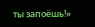ты запоёшь!»